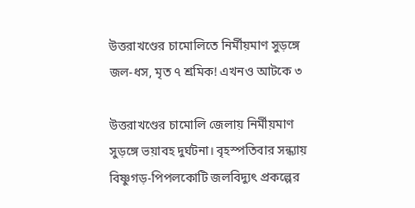উত্তরাখণ্ডের চামোলিতে নির্মীয়মাণ সুড়ঙ্গে জল-ধস, মৃত ৭ শ্রমিক! এখনও আটকে ৩

উত্তরাখণ্ডের চামোলি জেলায় নির্মীয়মাণ সুড়ঙ্গে ভয়াবহ দুর্ঘটনা। বৃহস্পতিবার সন্ধ্যায় বিষ্ণুগড়-পিপলকোটি জলবিদ্যুৎ প্রকল্পের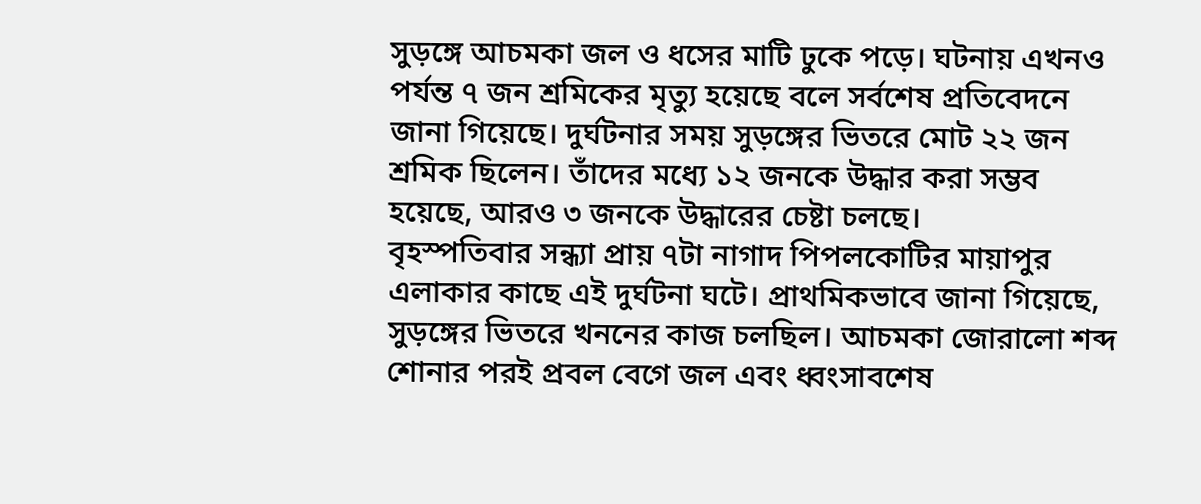সুড়ঙ্গে আচমকা জল ও ধসের মাটি ঢুকে পড়ে। ঘটনায় এখনও পর্যন্ত ৭ জন শ্রমিকের মৃত্যু হয়েছে বলে সর্বশেষ প্রতিবেদনে জানা গিয়েছে। দুর্ঘটনার সময় সুড়ঙ্গের ভিতরে মোট ২২ জন শ্রমিক ছিলেন। তাঁদের মধ্যে ১২ জনকে উদ্ধার করা সম্ভব হয়েছে, আরও ৩ জনকে উদ্ধারের চেষ্টা চলছে।
বৃহস্পতিবার সন্ধ্যা প্রায় ৭টা নাগাদ পিপলকোটির মায়াপুর এলাকার কাছে এই দুর্ঘটনা ঘটে। প্রাথমিকভাবে জানা গিয়েছে, সুড়ঙ্গের ভিতরে খননের কাজ চলছিল। আচমকা জোরালো শব্দ শোনার পরই প্রবল বেগে জল এবং ধ্বংসাবশেষ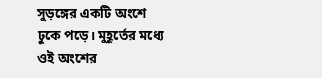সুড়ঙ্গের একটি অংশে ঢুকে পড়ে। মুহূর্তের মধ্যে ওই অংশের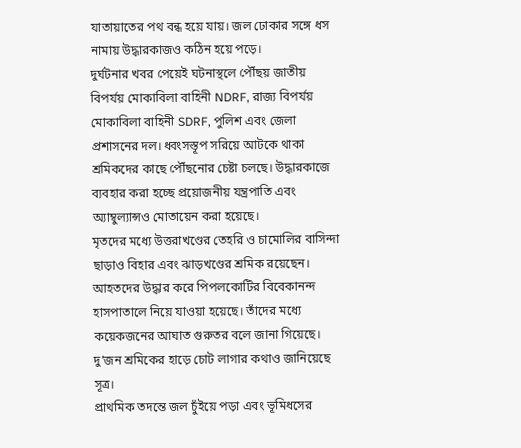যাতায়াতের পথ বন্ধ হয়ে যায়। জল ঢোকার সঙ্গে ধস নামায় উদ্ধারকাজও কঠিন হয়ে পড়ে।
দুর্ঘটনার খবর পেয়েই ঘটনাস্থলে পৌঁছয় জাতীয় বিপর্যয় মোকাবিলা বাহিনী NDRF, রাজ্য বিপর্যয় মোকাবিলা বাহিনী SDRF, পুলিশ এবং জেলা প্রশাসনের দল। ধ্বংসস্তূপ সরিয়ে আটকে থাকা শ্রমিকদের কাছে পৌঁছনোর চেষ্টা চলছে। উদ্ধারকাজে ব্যবহার করা হচ্ছে প্রয়োজনীয় যন্ত্রপাতি এবং অ্যাম্বুল্যান্সও মোতায়েন করা হয়েছে।
মৃতদের মধ্যে উত্তরাখণ্ডের তেহরি ও চামোলির বাসিন্দা ছাড়াও বিহার এবং ঝাড়খণ্ডের শ্রমিক রয়েছেন। আহতদের উদ্ধার করে পিপলকোটির বিবেকানন্দ হাসপাতালে নিয়ে যাওয়া হয়েছে। তাঁদের মধ্যে কয়েকজনের আঘাত গুরুতর বলে জানা গিয়েছে। দু’জন শ্রমিকের হাড়ে চোট লাগার কথাও জানিয়েছে সূত্র।
প্রাথমিক তদন্তে জল চুঁইয়ে পড়া এবং ভূমিধসের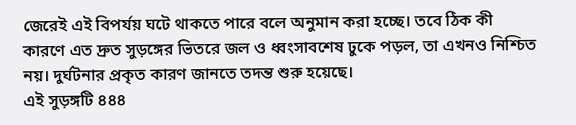জেরেই এই বিপর্যয় ঘটে থাকতে পারে বলে অনুমান করা হচ্ছে। তবে ঠিক কী কারণে এত দ্রুত সুড়ঙ্গের ভিতরে জল ও ধ্বংসাবশেষ ঢুকে পড়ল, তা এখনও নিশ্চিত নয়। দুর্ঘটনার প্রকৃত কারণ জানতে তদন্ত শুরু হয়েছে।
এই সুড়ঙ্গটি ৪৪৪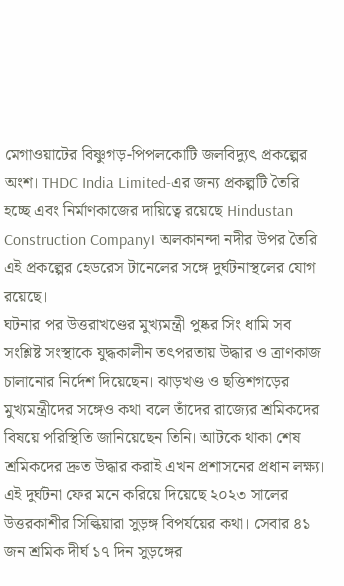মেগাওয়াটের বিষ্ণুগড়-পিপলকোটি জলবিদ্যুৎ প্রকল্পের অংশ। THDC India Limited-এর জন্য প্রকল্পটি তৈরি হচ্ছে এবং নির্মাণকাজের দায়িত্বে রয়েছে Hindustan Construction Company। অলকানন্দা নদীর উপর তৈরি এই প্রকল্পের হেডরেস টানেলের সঙ্গে দুর্ঘটনাস্থলের যোগ রয়েছে।
ঘটনার পর উত্তরাখণ্ডের মুখ্যমন্ত্রী পুষ্কর সিং ধামি সব সংশ্লিষ্ট সংস্থাকে যুদ্ধকালীন তৎপরতায় উদ্ধার ও ত্রাণকাজ চালানোর নির্দেশ দিয়েছেন। ঝাড়খণ্ড ও ছত্তিশগড়ের মুখ্যমন্ত্রীদের সঙ্গেও কথা বলে তাঁদের রাজ্যের শ্রমিকদের বিষয়ে পরিস্থিতি জানিয়েছেন তিনি। আটকে থাকা শেষ শ্রমিকদের দ্রুত উদ্ধার করাই এখন প্রশাসনের প্রধান লক্ষ্য।
এই দুর্ঘটনা ফের মনে করিয়ে দিয়েছে ২০২৩ সালের উত্তরকাশীর সিল্কিয়ারা সুড়ঙ্গ বিপর্যয়ের কথা। সেবার ৪১ জন শ্রমিক দীর্ঘ ১৭ দিন সুড়ঙ্গের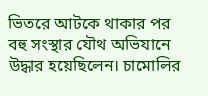ভিতরে আটকে থাকার পর বহু সংস্থার যৌথ অভিযানে উদ্ধার হয়েছিলেন। চামোলির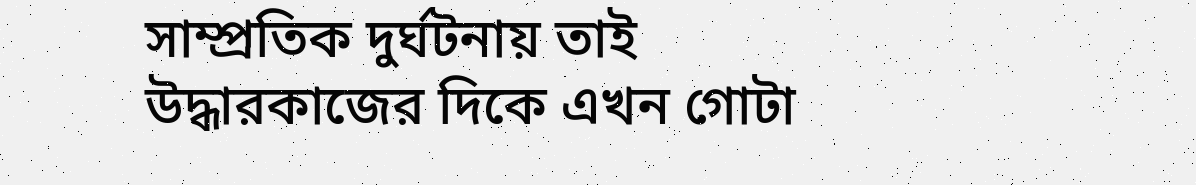সাম্প্রতিক দুর্ঘটনায় তাই উদ্ধারকাজের দিকে এখন গোটা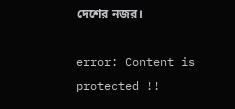দেশের নজর।

error: Content is protected !!